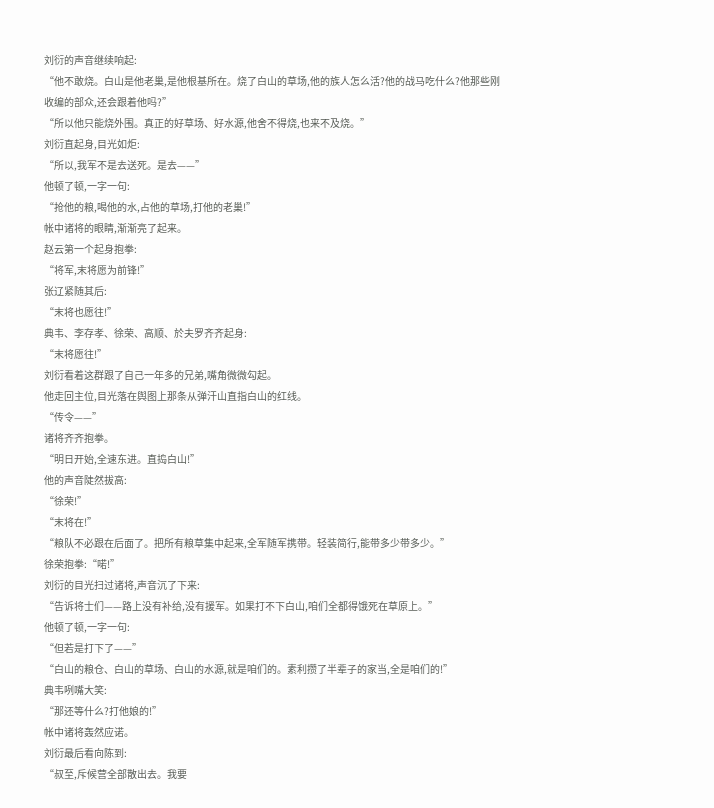刘衍的声音继续响起:
“他不敢烧。白山是他老巢,是他根基所在。烧了白山的草场,他的族人怎么活?他的战马吃什么?他那些刚收编的部众,还会跟着他吗?”
“所以他只能烧外围。真正的好草场、好水源,他舍不得烧,也来不及烧。”
刘衍直起身,目光如炬:
“所以,我军不是去送死。是去——”
他顿了顿,一字一句:
“抢他的粮,喝他的水,占他的草场,打他的老巢!”
帐中诸将的眼睛,渐渐亮了起来。
赵云第一个起身抱拳:
“将军,末将愿为前锋!”
张辽紧随其后:
“末将也愿往!”
典韦、李存孝、徐荣、高顺、於夫罗齐齐起身:
“末将愿往!”
刘衍看着这群跟了自己一年多的兄弟,嘴角微微勾起。
他走回主位,目光落在舆图上那条从弹汗山直指白山的红线。
“传令——”
诸将齐齐抱拳。
“明日开始,全速东进。直捣白山!”
他的声音陡然拔高:
“徐荣!”
“末将在!”
“粮队不必跟在后面了。把所有粮草集中起来,全军随军携带。轻装简行,能带多少带多少。”
徐荣抱拳:“喏!”
刘衍的目光扫过诸将,声音沉了下来:
“告诉将士们——路上没有补给,没有援军。如果打不下白山,咱们全都得饿死在草原上。”
他顿了顿,一字一句:
“但若是打下了——”
“白山的粮仓、白山的草场、白山的水源,就是咱们的。素利攒了半辈子的家当,全是咱们的!”
典韦咧嘴大笑:
“那还等什么?打他娘的!”
帐中诸将轰然应诺。
刘衍最后看向陈到:
“叔至,斥候营全部散出去。我要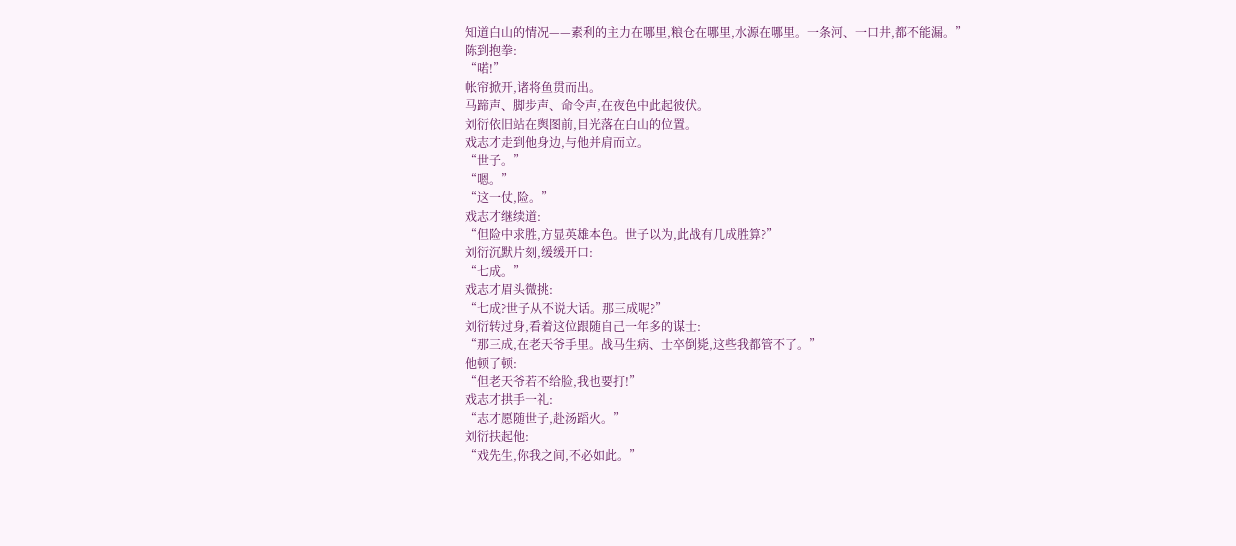知道白山的情况——素利的主力在哪里,粮仓在哪里,水源在哪里。一条河、一口井,都不能漏。”
陈到抱拳:
“喏!”
帐帘掀开,诸将鱼贯而出。
马蹄声、脚步声、命令声,在夜色中此起彼伏。
刘衍依旧站在舆图前,目光落在白山的位置。
戏志才走到他身边,与他并肩而立。
“世子。”
“嗯。”
“这一仗,险。”
戏志才继续道:
“但险中求胜,方显英雄本色。世子以为,此战有几成胜算?”
刘衍沉默片刻,缓缓开口:
“七成。”
戏志才眉头微挑:
“七成?世子从不说大话。那三成呢?”
刘衍转过身,看着这位跟随自己一年多的谋士:
“那三成,在老天爷手里。战马生病、士卒倒毙,这些我都管不了。”
他顿了顿:
“但老天爷若不给脸,我也要打!”
戏志才拱手一礼:
“志才愿随世子,赴汤蹈火。”
刘衍扶起他:
“戏先生,你我之间,不必如此。”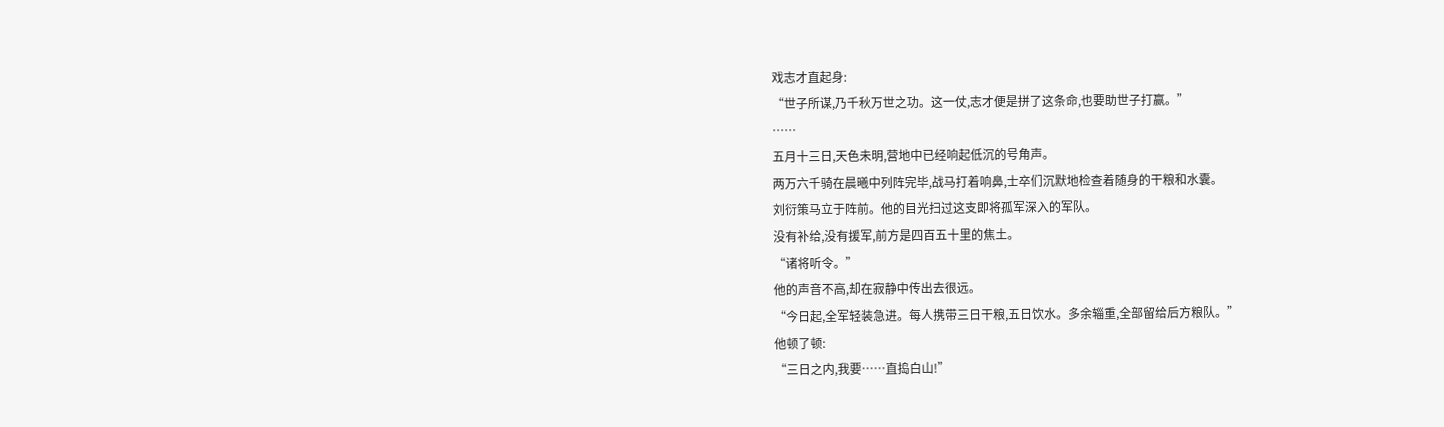戏志才直起身:
“世子所谋,乃千秋万世之功。这一仗,志才便是拼了这条命,也要助世子打赢。”
……
五月十三日,天色未明,营地中已经响起低沉的号角声。
两万六千骑在晨曦中列阵完毕,战马打着响鼻,士卒们沉默地检查着随身的干粮和水囊。
刘衍策马立于阵前。他的目光扫过这支即将孤军深入的军队。
没有补给,没有援军,前方是四百五十里的焦土。
“诸将听令。”
他的声音不高,却在寂静中传出去很远。
“今日起,全军轻装急进。每人携带三日干粮,五日饮水。多余辎重,全部留给后方粮队。”
他顿了顿:
“三日之内,我要……直捣白山!”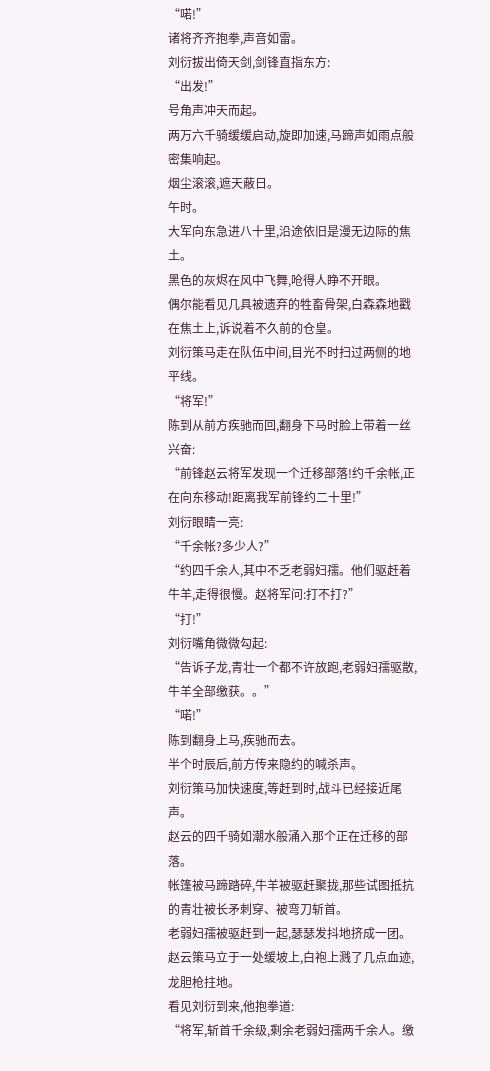“喏!”
诸将齐齐抱拳,声音如雷。
刘衍拔出倚天剑,剑锋直指东方:
“出发!”
号角声冲天而起。
两万六千骑缓缓启动,旋即加速,马蹄声如雨点般密集响起。
烟尘滚滚,遮天蔽日。
午时。
大军向东急进八十里,沿途依旧是漫无边际的焦土。
黑色的灰烬在风中飞舞,呛得人睁不开眼。
偶尔能看见几具被遗弃的牲畜骨架,白森森地戳在焦土上,诉说着不久前的仓皇。
刘衍策马走在队伍中间,目光不时扫过两侧的地平线。
“将军!”
陈到从前方疾驰而回,翻身下马时脸上带着一丝兴奋:
“前锋赵云将军发现一个迁移部落!约千余帐,正在向东移动!距离我军前锋约二十里!”
刘衍眼睛一亮:
“千余帐?多少人?”
“约四千余人,其中不乏老弱妇孺。他们驱赶着牛羊,走得很慢。赵将军问:打不打?”
“打!”
刘衍嘴角微微勾起:
“告诉子龙,青壮一个都不许放跑,老弱妇孺驱散,牛羊全部缴获。。”
“喏!”
陈到翻身上马,疾驰而去。
半个时辰后,前方传来隐约的喊杀声。
刘衍策马加快速度,等赶到时,战斗已经接近尾声。
赵云的四千骑如潮水般涌入那个正在迁移的部落。
帐篷被马蹄踏碎,牛羊被驱赶聚拢,那些试图抵抗的青壮被长矛刺穿、被弯刀斩首。
老弱妇孺被驱赶到一起,瑟瑟发抖地挤成一团。
赵云策马立于一处缓坡上,白袍上溅了几点血迹,龙胆枪拄地。
看见刘衍到来,他抱拳道:
“将军,斩首千余级,剩余老弱妇孺两千余人。缴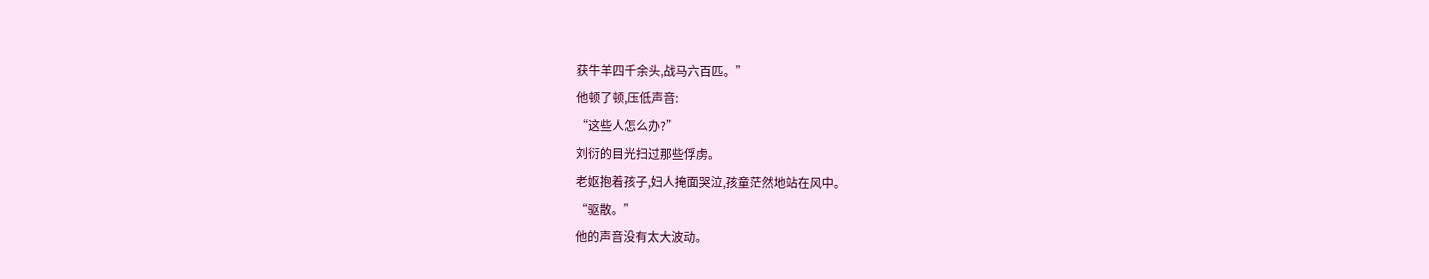获牛羊四千余头,战马六百匹。”
他顿了顿,压低声音:
“这些人怎么办?”
刘衍的目光扫过那些俘虏。
老妪抱着孩子,妇人掩面哭泣,孩童茫然地站在风中。
“驱散。”
他的声音没有太大波动。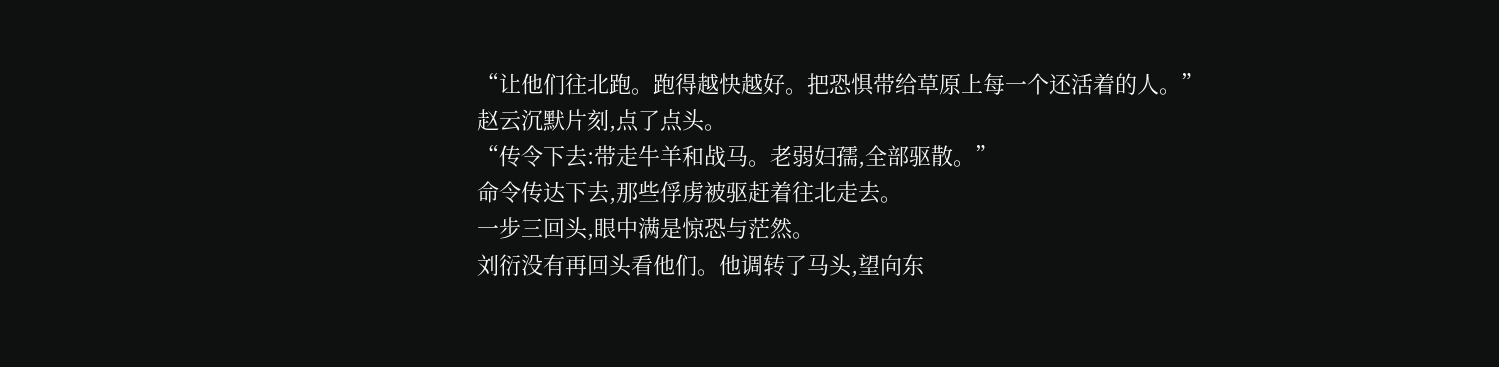“让他们往北跑。跑得越快越好。把恐惧带给草原上每一个还活着的人。”
赵云沉默片刻,点了点头。
“传令下去:带走牛羊和战马。老弱妇孺,全部驱散。”
命令传达下去,那些俘虏被驱赶着往北走去。
一步三回头,眼中满是惊恐与茫然。
刘衍没有再回头看他们。他调转了马头,望向东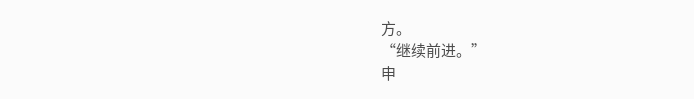方。
“继续前进。”
申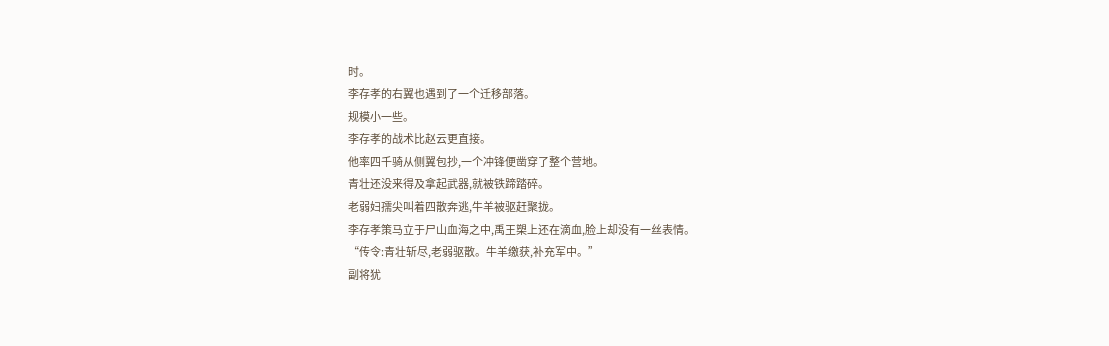时。
李存孝的右翼也遇到了一个迁移部落。
规模小一些。
李存孝的战术比赵云更直接。
他率四千骑从侧翼包抄,一个冲锋便凿穿了整个营地。
青壮还没来得及拿起武器,就被铁蹄踏碎。
老弱妇孺尖叫着四散奔逃,牛羊被驱赶聚拢。
李存孝策马立于尸山血海之中,禹王槊上还在滴血,脸上却没有一丝表情。
“传令:青壮斩尽,老弱驱散。牛羊缴获,补充军中。”
副将犹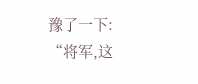豫了一下:
“将军,这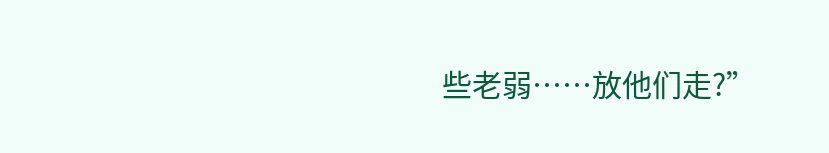些老弱……放他们走?”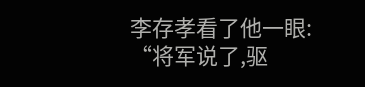李存孝看了他一眼:
“将军说了,驱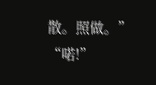散。照做。”
“喏!”